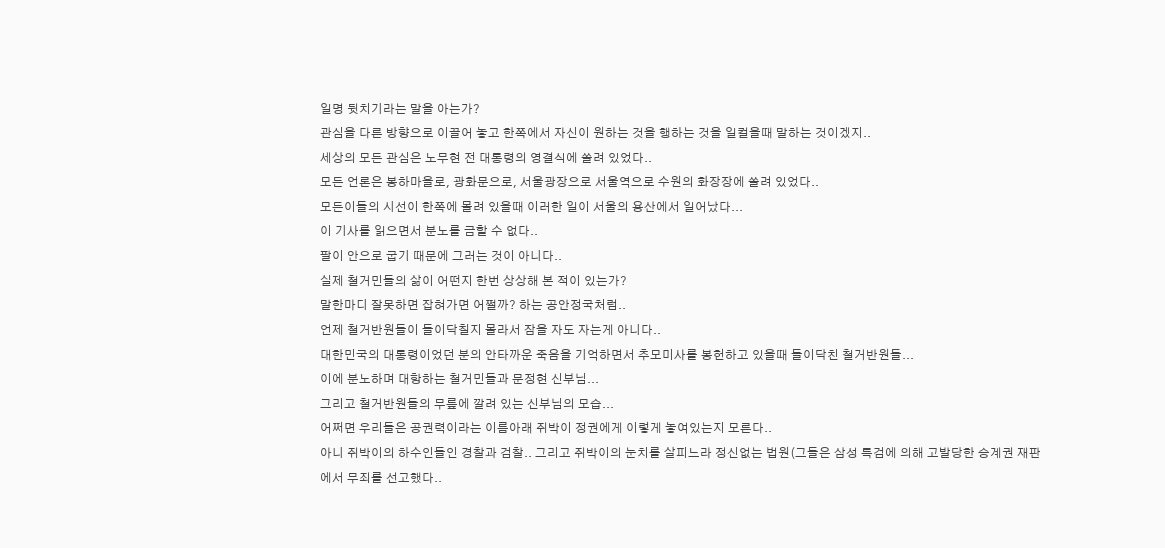일명 뒷치기라는 말을 아는가?
관심을 다른 방향으로 이끌어 놓고 한쪽에서 자신이 원하는 것을 행하는 것을 일컬을때 말하는 것이겠지..
세상의 모든 관심은 노무현 전 대통령의 영결식에 쏠려 있었다..
모든 언론은 봉하마을로, 광화문으로, 서울광장으로 서울역으로 수원의 화장장에 쏠려 있었다..
모든이들의 시선이 한쪽에 몰려 있을때 이러한 일이 서울의 용산에서 일어났다...
이 기사를 읽으면서 분노를 금할 수 없다..
팔이 안으로 굽기 때문에 그러는 것이 아니다..
실제 철거민들의 삶이 어떤지 한번 상상해 본 적이 있는가?
말한마디 잘못하면 잡혀가면 어쩔까? 하는 공안정국처럼..
언제 철거반원들이 들이닥칠지 몰라서 잠을 자도 자는게 아니다..
대한민국의 대통령이었던 분의 안타까운 죽음을 기억하면서 추모미사를 봉헌하고 있을때 들이닥친 철거반원들...
이에 분노하며 대항하는 철거민들과 문정현 신부님...
그리고 철거반원들의 무릎에 깔려 있는 신부님의 모습...
어쩌면 우리들은 공권력이라는 이름아래 쥐박이 정권에게 이렇게 놓여있는지 모른다..
아니 쥐박이의 하수인들인 경찰과 검찰.. 그리고 쥐박이의 눈치를 살피느라 정신없는 법원(그들은 삼성 특검에 의해 고발당한 승계권 재판에서 무죄를 선고했다..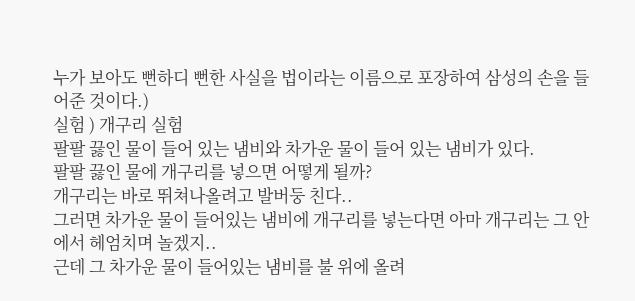누가 보아도 뻔하디 뻔한 사실을 법이라는 이름으로 포장하여 삼성의 손을 들어준 것이다.)
실험 ) 개구리 실험
팔팔 끓인 물이 들어 있는 냄비와 차가운 물이 들어 있는 냄비가 있다.
팔팔 끓인 물에 개구리를 넣으면 어떻게 될까?
개구리는 바로 뛰쳐나올려고 발버둥 친다..
그러면 차가운 물이 들어있는 냄비에 개구리를 넣는다면 아마 개구리는 그 안에서 헤엄치며 놀겠지..
근데 그 차가운 물이 들어있는 냄비를 불 위에 올려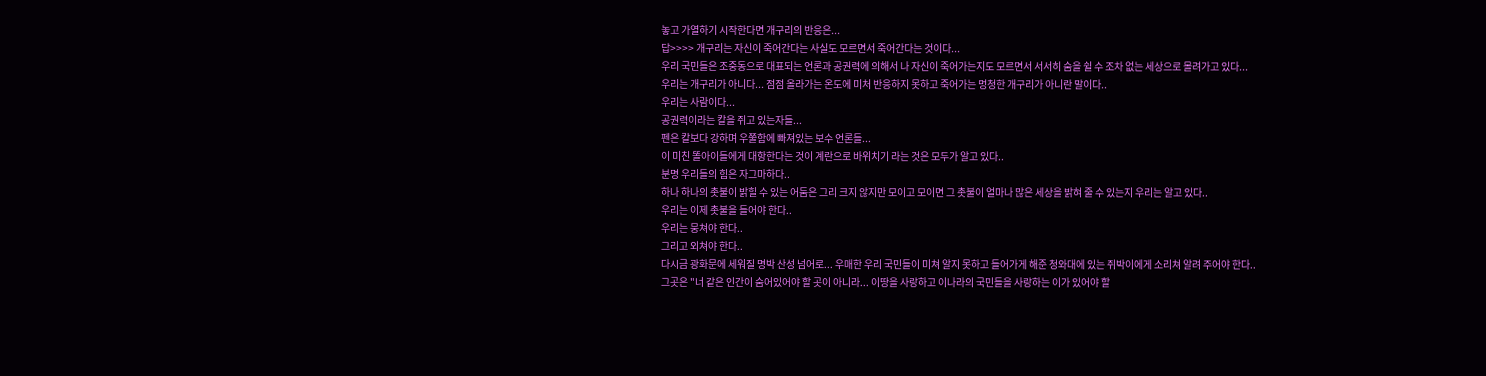놓고 가열하기 시작한다면 개구리의 반응은...
답>>>> 개구리는 자신이 죽어간다는 사실도 모르면서 죽어간다는 것이다...
우리 국민들은 조중동으로 대표되는 언론과 공권력에 의해서 나 자신이 죽어가는지도 모르면서 서서히 숨을 쉴 수 조차 없는 세상으로 몰려가고 있다...
우리는 개구리가 아니다... 점점 올라가는 온도에 미처 반응하지 못하고 죽어가는 멍청한 개구리가 아니란 말이다..
우리는 사람이다...
공권력이라는 칼을 쥐고 있는자들...
펜은 칼보다 강하며 우쭐함에 빠져있는 보수 언론들...
이 미친 똘아이들에게 대항한다는 것이 계란으로 바위치기 라는 것은 모두가 알고 있다..
분명 우리들의 힘은 자그마하다..
하나 하나의 촛불이 밝힐 수 있는 어둠은 그리 크지 않지만 모이고 모이면 그 촛불이 얼마나 많은 세상을 밝혀 줄 수 있는지 우리는 알고 있다..
우리는 이제 촛불을 들어야 한다..
우리는 뭉쳐야 한다..
그리고 외쳐야 한다..
다시금 광화문에 세워질 명박 산성 넘어로... 우매한 우리 국민들이 미쳐 알지 못하고 들어가게 해준 청와대에 있는 쥐박이에게 소리쳐 알려 주어야 한다..
그곳은 "너 같은 인간이 숨어있어야 할 곳이 아니라... 이땅을 사랑하고 이나라의 국민들을 사랑하는 이가 있어야 할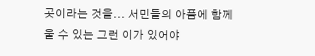곳이라는 것을... 서민들의 아픔에 함께 울 수 있는 그런 이가 있어야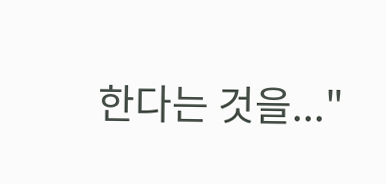한다는 것을..."